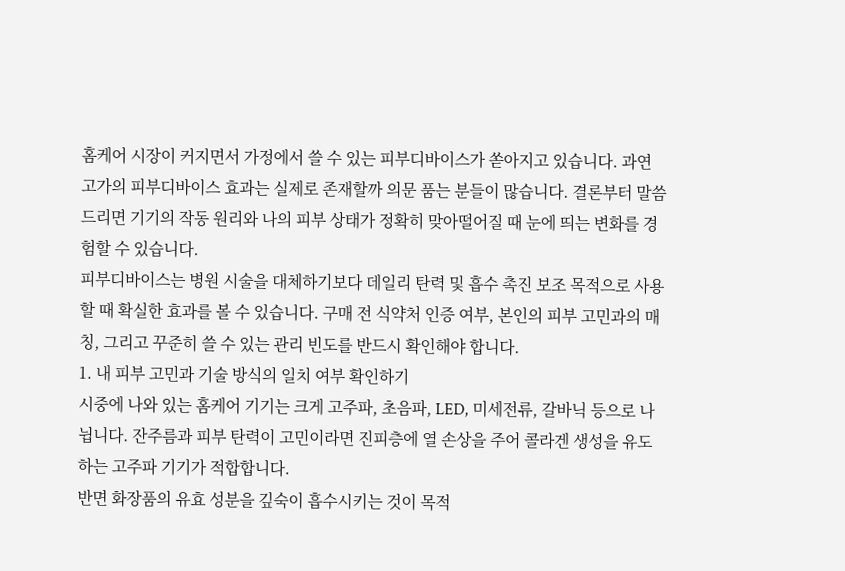홈케어 시장이 커지면서 가정에서 쓸 수 있는 피부디바이스가 쏟아지고 있습니다. 과연 고가의 피부디바이스 효과는 실제로 존재할까 의문 품는 분들이 많습니다. 결론부터 말씀드리면 기기의 작동 원리와 나의 피부 상태가 정확히 맞아떨어질 때 눈에 띄는 변화를 경험할 수 있습니다.
피부디바이스는 병원 시술을 대체하기보다 데일리 탄력 및 흡수 촉진 보조 목적으로 사용할 때 확실한 효과를 볼 수 있습니다. 구매 전 식약처 인증 여부, 본인의 피부 고민과의 매칭, 그리고 꾸준히 쓸 수 있는 관리 빈도를 반드시 확인해야 합니다.
1. 내 피부 고민과 기술 방식의 일치 여부 확인하기
시중에 나와 있는 홈케어 기기는 크게 고주파, 초음파, LED, 미세전류, 갈바닉 등으로 나뉩니다. 잔주름과 피부 탄력이 고민이라면 진피층에 열 손상을 주어 콜라겐 생성을 유도하는 고주파 기기가 적합합니다.
반면 화장품의 유효 성분을 깊숙이 흡수시키는 것이 목적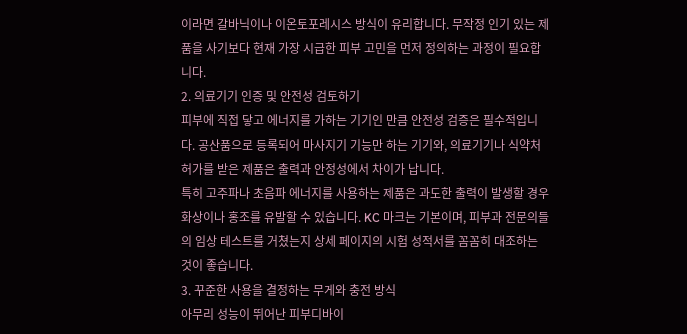이라면 갈바닉이나 이온토포레시스 방식이 유리합니다. 무작정 인기 있는 제품을 사기보다 현재 가장 시급한 피부 고민을 먼저 정의하는 과정이 필요합니다.
2. 의료기기 인증 및 안전성 검토하기
피부에 직접 닿고 에너지를 가하는 기기인 만큼 안전성 검증은 필수적입니다. 공산품으로 등록되어 마사지기 기능만 하는 기기와, 의료기기나 식약처 허가를 받은 제품은 출력과 안정성에서 차이가 납니다.
특히 고주파나 초음파 에너지를 사용하는 제품은 과도한 출력이 발생할 경우 화상이나 홍조를 유발할 수 있습니다. KC 마크는 기본이며, 피부과 전문의들의 임상 테스트를 거쳤는지 상세 페이지의 시험 성적서를 꼼꼼히 대조하는 것이 좋습니다.
3. 꾸준한 사용을 결정하는 무게와 충전 방식
아무리 성능이 뛰어난 피부디바이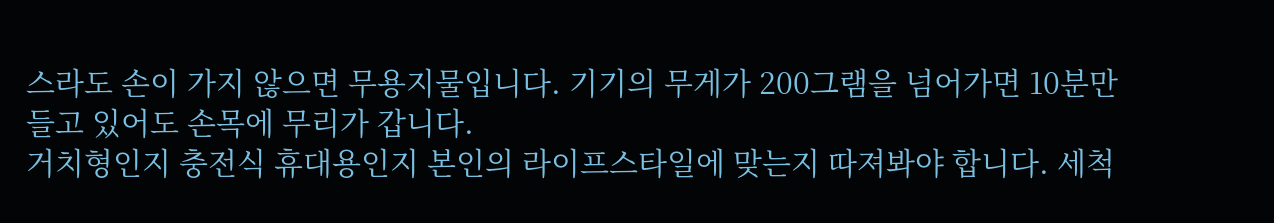스라도 손이 가지 않으면 무용지물입니다. 기기의 무게가 200그램을 넘어가면 10분만 들고 있어도 손목에 무리가 갑니다.
거치형인지 충전식 휴대용인지 본인의 라이프스타일에 맞는지 따져봐야 합니다. 세척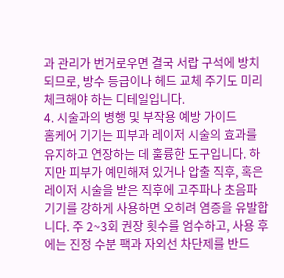과 관리가 번거로우면 결국 서랍 구석에 방치되므로, 방수 등급이나 헤드 교체 주기도 미리 체크해야 하는 디테일입니다.
4. 시술과의 병행 및 부작용 예방 가이드
홈케어 기기는 피부과 레이저 시술의 효과를 유지하고 연장하는 데 훌륭한 도구입니다. 하지만 피부가 예민해져 있거나 압출 직후, 혹은 레이저 시술을 받은 직후에 고주파나 초음파 기기를 강하게 사용하면 오히려 염증을 유발합니다. 주 2~3회 권장 횟수를 엄수하고, 사용 후에는 진정 수분 팩과 자외선 차단제를 반드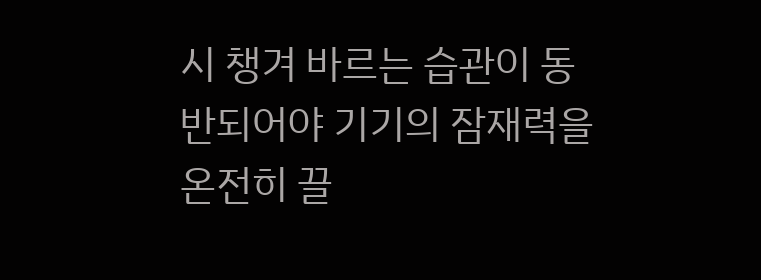시 챙겨 바르는 습관이 동반되어야 기기의 잠재력을 온전히 끌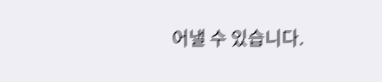어낼 수 있습니다.